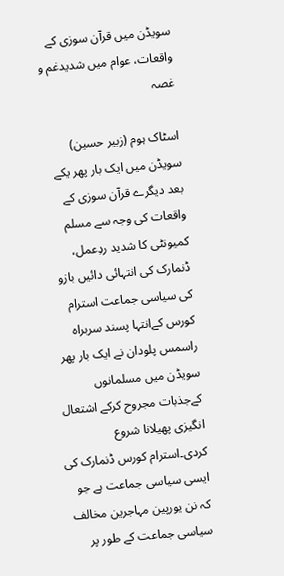سویڈن میں قرآن سوزی کے واقعات، عوام میں شدیدغم و غصہ

اسٹاک ہوم (زبیر حسین) سویڈن میں ایک بار پھر یکے بعد دیگرے قرآن سوزی کے واقعات کی وجہ سے مسلم کمیونٹی کا شدید ردِعمل، ڈنمارک کی انتہائی دائیں بازو کی سیاسی جماعت استرام کورس کےانتہا پسند سربراہ راسمس پلودان نے ایک بار پھر سویڈن میں مسلمانوں کےجذبات مجروح کرکے اشتعال انگیزی پھیلانا شروع کردی۔استرام کورس ڈنمارک کی ایسی سیاسی جماعت ہے جو کہ نن یورپین مہاجرین مخالف سیاسی جماعت کے طور پر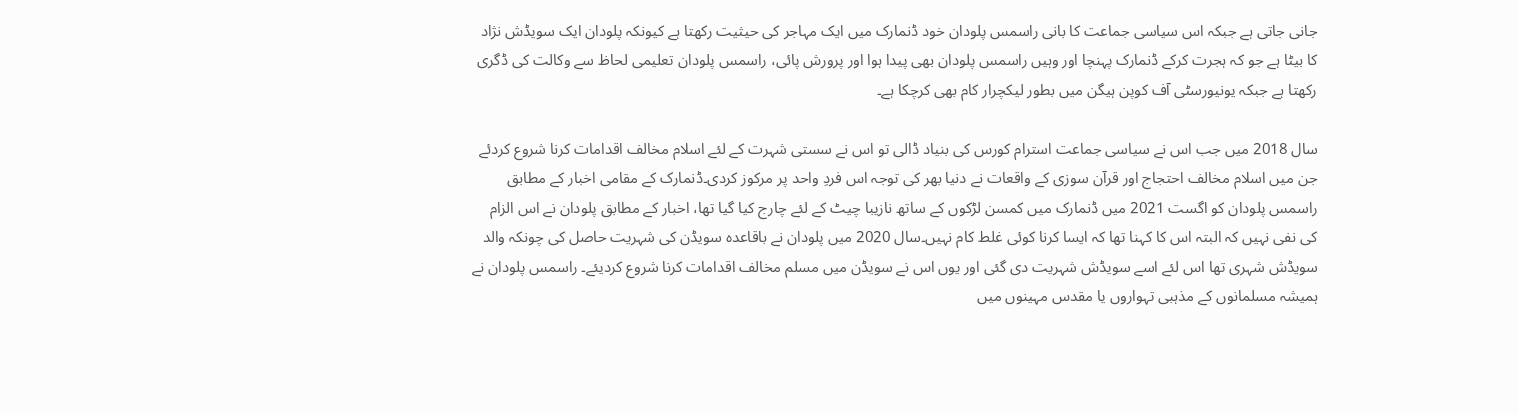جانی جاتی ہے جبکہ اس سیاسی جماعت کا بانی راسمس پلودان خود ڈنمارک میں ایک مہاجر کی حیثیت رکھتا ہے کیونکہ پلودان ایک سویڈش نژاد کا بیٹا ہے جو کہ ہجرت کرکے ڈنمارک پہنچا اور وہیں راسمس پلودان بھی پیدا ہوا اور پرورش پائی، راسمس پلودان تعلیمی لحاظ سے وکالت کی ڈگری رکھتا ہے جبکہ یونیورسٹی آف کوپن ہیگن میں بطور لیکچرار کام بھی کرچکا ہے۔

سال 2018 میں جب اس نے سیاسی جماعت استرام کورس کی بنیاد ڈالی تو اس نے سستی شہرت کے لئے اسلام مخالف اقدامات کرنا شروع کردئے جن میں اسلام مخالف احتجاج اور قرآن سوزی کے واقعات نے دنیا بھر کی توجہ اس فردِ واحد پر مرکوز کردی۔ڈنمارک کے مقامی اخبار کے مطابق راسمس پلودان کو اگست 2021 میں ڈنمارک میں کمسن لڑکوں کے ساتھ نازیبا چیٹ کے لئے چارج کیا گیا تھا، اخبار کے مطابق پلودان نے اس الزام کی نفی نہیں کہ البتہ اس کا کہنا تھا کہ ایسا کرنا کوئی غلط کام نہیں۔سال 2020 میں پلودان نے باقاعدہ سویڈن کی شہریت حاصل کی چونکہ والد سویڈش شہری تھا اس لئے اسے سویڈش شہریت دی گئی اور یوں اس نے سویڈن میں مسلم مخالف اقدامات کرنا شروع کردیئے۔ راسمس پلودان نے ہمیشہ مسلمانوں کے مذہبی تہواروں یا مقدس مہینوں میں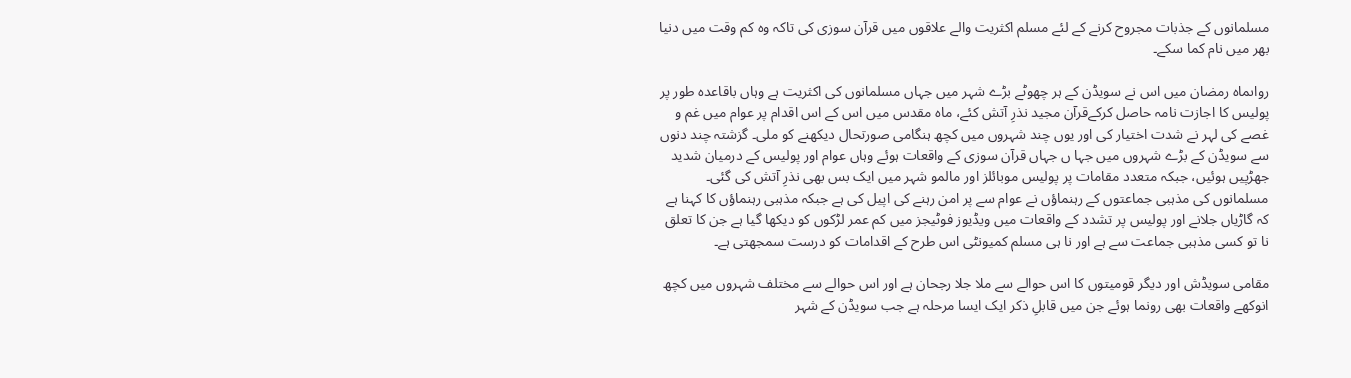مسلمانوں کے جذبات مجروح کرنے کے لئے مسلم اکثریت والے علاقوں میں قرآن سوزی کی تاکہ وہ کم وقت میں دنیا بھر میں نام کما سکے۔

رواںماہ رمضان میں اس نے سویڈن کے ہر چھوٹے بڑے شہر میں جہاں مسلمانوں کی اکثریت ہے وہاں باقاعدہ طور پر پولیس کا اجازت نامہ حاصل کرکےقرآن مجید نذرِ آتش کئے، ماہ مقدس میں اس کے اس اقدام پر عوام میں غم و غصے کی لہر نے شدت اختیار کی اور یوں چند شہروں میں کچھ ہنگامی صورتحال دیکھنے کو ملی۔ گزشتہ چند دنوں سے سویڈن کے بڑے شہروں میں جہا ں جہاں قرآن سوزی کے واقعات ہوئے وہاں عوام اور پولیس کے درمیان شدید جھڑپیں ہوئیں، جبکہ متعدد مقامات پر پولیس موبائلز اور مالمو شہر میں ایک بس بھی نذرِ آتش کی گئی۔ مسلمانوں کی مذہبی جماعتوں کے رہنماؤں نے عوام سے پر امن رہنے کی اپیل کی ہے جبکہ مذہبی رہنماؤں کا کہنا ہے کہ گاڑیاں جلانے اور پولیس پر تشدد کے واقعات میں ویڈیوز فوٹیجز میں کم عمر لڑکوں کو دیکھا گیا ہے جن کا تعلق نا تو کسی مذہبی جماعت سے ہے اور نا ہی مسلم کمیونٹی اس طرح کے اقدامات کو درست سمجھتی ہے۔

مقامی سویڈش اور دیگر قومیتوں کا اس حوالے سے ملا جلا رجحان ہے اور اس حوالے سے مختلف شہروں میں کچھ انوکھے واقعات بھی رونما ہوئے جن میں قابلِ ذکر ایک ایسا مرحلہ ہے جب سویڈن کے شہر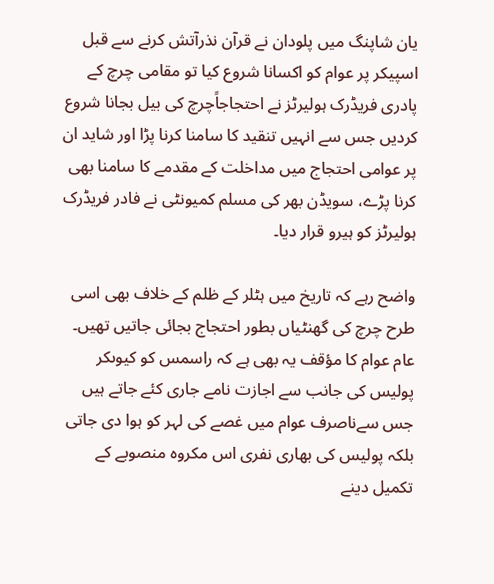یان شاپنگ میں پلودان نے قرآن نذرآتش کرنے سے قبل اسپیکر پر عوام کو اکسانا شروع کیا تو مقامی چرچ کے پادری فریڈرک ہولیرٹز نے احتجاجاًچرچ کی بیل بجانا شروع کردیں جس سے انہیں تنقید کا سامنا کرنا پڑا اور شاید ان پر عوامی احتجاج میں مداخلت کے مقدمے کا سامنا بھی کرنا پڑے، سویڈن بھر کی مسلم کمیونٹی نے فادر فریڈرک ہولیرٹز کو ہیرو قرار دیا۔

واضح رہے کہ تاریخ میں ہٹلر کے ظلم کے خلاف بھی اسی طرح چرچ کی گھنٹیاں بطور احتجاج بجائی جاتیں تھیں۔ عام عوام کا مؤقف یہ بھی ہے کہ راسمس کو کیوںکر پولیس کی جانب سے اجازت نامے جاری کئے جاتے ہیں جس سےناصرف عوام میں غصے کی لہر کو ہوا دی جاتی بلکہ پولیس کی بھاری نفری اس مکروہ منصوبے کے تکمیل دینے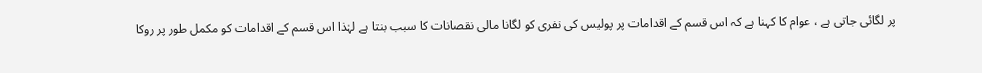پر لگائی جاتی ہے ، عوام کا کہنا ہے کہ اس قسم کے اقدامات پر پولیس کی نفری کو لگانا مالی نقصانات کا سبب بنتا ہے لہٰذا اس قسم کے اقدامات کو مکمل طور پر روکا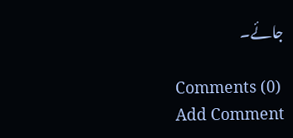جائے۔

Comments (0)
Add Comment